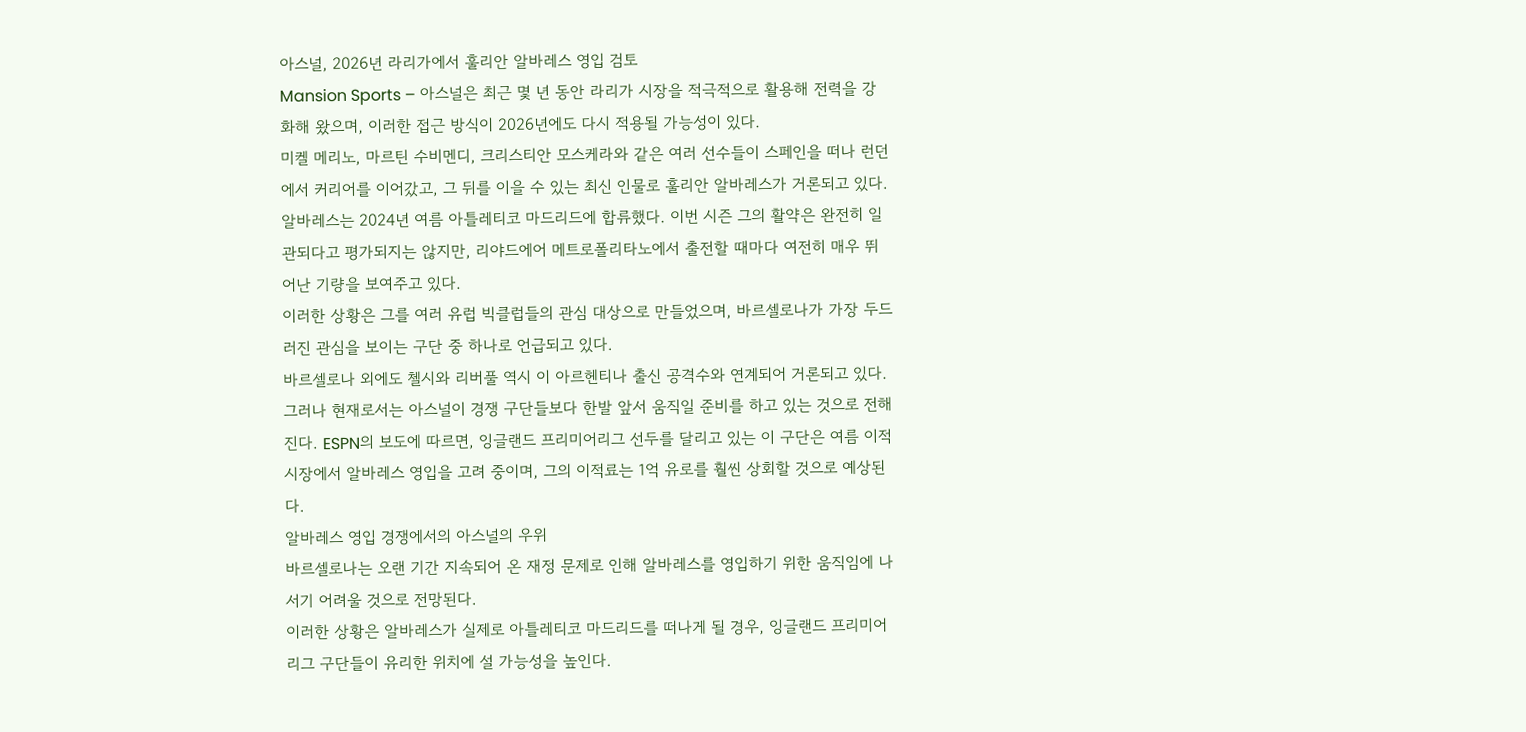아스널, 2026년 라리가에서 훌리안 알바레스 영입 검토
Mansion Sports – 아스널은 최근 몇 년 동안 라리가 시장을 적극적으로 활용해 전력을 강화해 왔으며, 이러한 접근 방식이 2026년에도 다시 적용될 가능성이 있다.
미켈 메리노, 마르틴 수비멘디, 크리스티안 모스케라와 같은 여러 선수들이 스페인을 떠나 런던에서 커리어를 이어갔고, 그 뒤를 이을 수 있는 최신 인물로 훌리안 알바레스가 거론되고 있다.
알바레스는 2024년 여름 아틀레티코 마드리드에 합류했다. 이번 시즌 그의 활약은 완전히 일관되다고 평가되지는 않지만, 리야드에어 메트로폴리타노에서 출전할 때마다 여전히 매우 뛰어난 기량을 보여주고 있다.
이러한 상황은 그를 여러 유럽 빅클럽들의 관심 대상으로 만들었으며, 바르셀로나가 가장 두드러진 관심을 보이는 구단 중 하나로 언급되고 있다.
바르셀로나 외에도 첼시와 리버풀 역시 이 아르헨티나 출신 공격수와 연계되어 거론되고 있다.
그러나 현재로서는 아스널이 경쟁 구단들보다 한발 앞서 움직일 준비를 하고 있는 것으로 전해진다. ESPN의 보도에 따르면, 잉글랜드 프리미어리그 선두를 달리고 있는 이 구단은 여름 이적시장에서 알바레스 영입을 고려 중이며, 그의 이적료는 1억 유로를 훨씬 상회할 것으로 예상된다.
알바레스 영입 경쟁에서의 아스널의 우위
바르셀로나는 오랜 기간 지속되어 온 재정 문제로 인해 알바레스를 영입하기 위한 움직임에 나서기 어려울 것으로 전망된다.
이러한 상황은 알바레스가 실제로 아틀레티코 마드리드를 떠나게 될 경우, 잉글랜드 프리미어리그 구단들이 유리한 위치에 설 가능성을 높인다.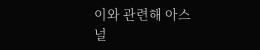이와 관련해 아스널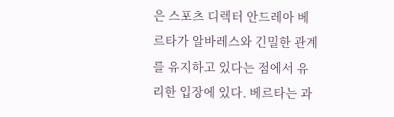은 스포츠 디렉터 안드레아 베르타가 알바레스와 긴밀한 관계를 유지하고 있다는 점에서 유리한 입장에 있다. 베르타는 과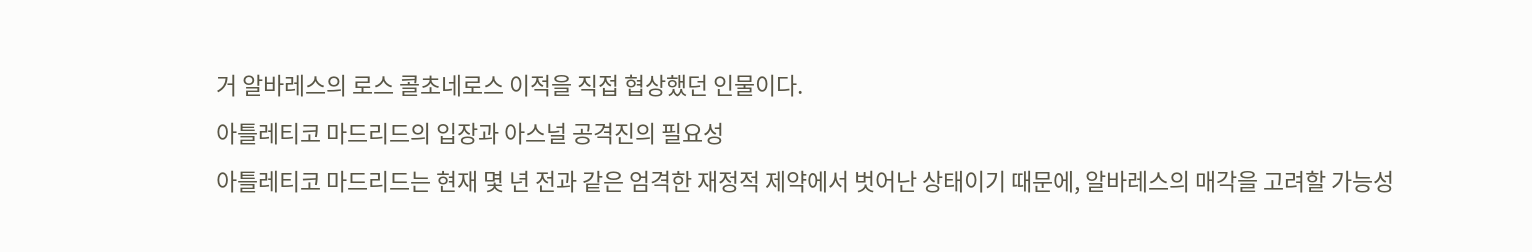거 알바레스의 로스 콜초네로스 이적을 직접 협상했던 인물이다.
아틀레티코 마드리드의 입장과 아스널 공격진의 필요성
아틀레티코 마드리드는 현재 몇 년 전과 같은 엄격한 재정적 제약에서 벗어난 상태이기 때문에, 알바레스의 매각을 고려할 가능성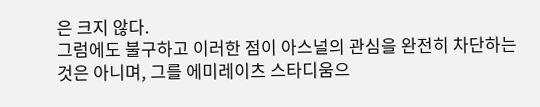은 크지 않다.
그럼에도 불구하고 이러한 점이 아스널의 관심을 완전히 차단하는 것은 아니며, 그를 에미레이츠 스타디움으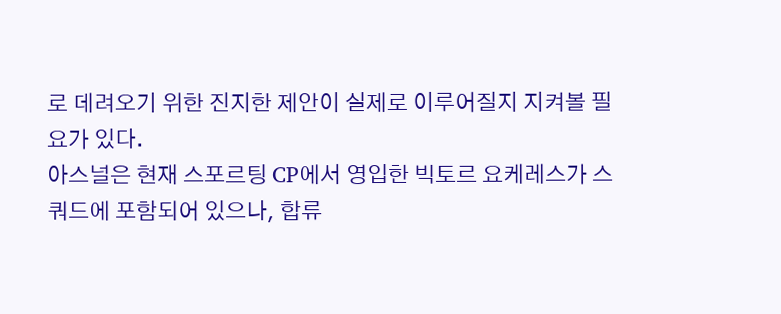로 데려오기 위한 진지한 제안이 실제로 이루어질지 지켜볼 필요가 있다.
아스널은 현재 스포르팅 CP에서 영입한 빅토르 요케레스가 스쿼드에 포함되어 있으나, 합류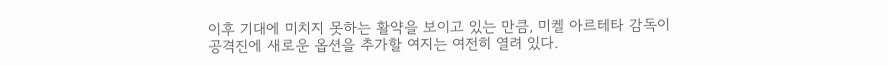이후 기대에 미치지 못하는 활약을 보이고 있는 만큼, 미켈 아르테타 감독이 공격진에 새로운 옵션을 추가할 여지는 여전히 열려 있다.